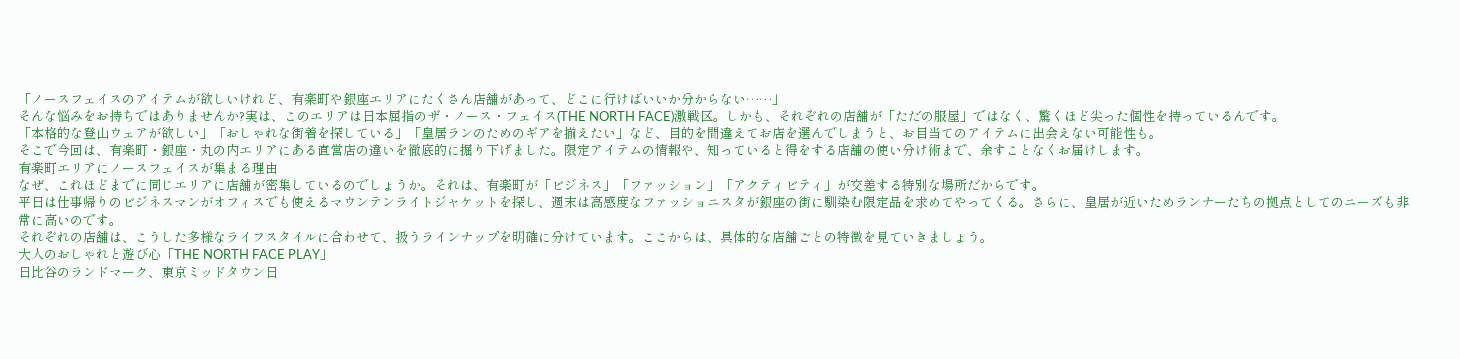「ノースフェイスのアイテムが欲しいけれど、有楽町や銀座エリアにたくさん店舗があって、どこに行けばいいか分からない……」
そんな悩みをお持ちではありませんか?実は、このエリアは日本屈指のザ・ノース・フェイス(THE NORTH FACE)激戦区。しかも、それぞれの店舗が「ただの服屋」ではなく、驚くほど尖った個性を持っているんです。
「本格的な登山ウェアが欲しい」「おしゃれな街着を探している」「皇居ランのためのギアを揃えたい」など、目的を間違えてお店を選んでしまうと、お目当てのアイテムに出会えない可能性も。
そこで今回は、有楽町・銀座・丸の内エリアにある直営店の違いを徹底的に掘り下げました。限定アイテムの情報や、知っていると得をする店舗の使い分け術まで、余すことなくお届けします。
有楽町エリアにノースフェイスが集まる理由
なぜ、これほどまでに同じエリアに店舗が密集しているのでしょうか。それは、有楽町が「ビジネス」「ファッション」「アクティビティ」が交差する特別な場所だからです。
平日は仕事帰りのビジネスマンがオフィスでも使えるマウンテンライトジャケットを探し、週末は高感度なファッショニスタが銀座の街に馴染む限定品を求めてやってくる。さらに、皇居が近いためランナーたちの拠点としてのニーズも非常に高いのです。
それぞれの店舗は、こうした多様なライフスタイルに合わせて、扱うラインナップを明確に分けています。ここからは、具体的な店舗ごとの特徴を見ていきましょう。
大人のおしゃれと遊び心「THE NORTH FACE PLAY」
日比谷のランドマーク、東京ミッドタウン日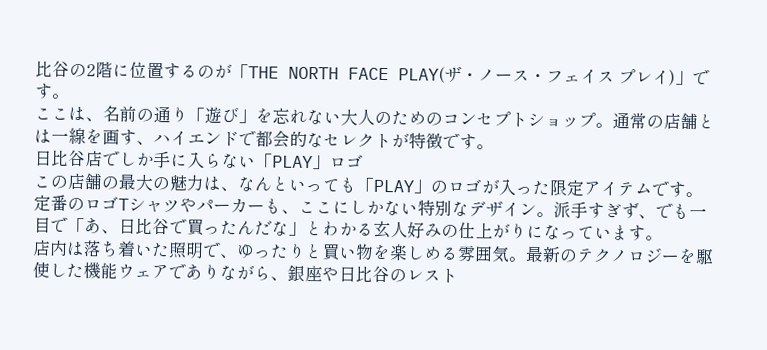比谷の2階に位置するのが「THE NORTH FACE PLAY(ザ・ノース・フェイス プレイ)」です。
ここは、名前の通り「遊び」を忘れない大人のためのコンセプトショップ。通常の店舗とは一線を画す、ハイエンドで都会的なセレクトが特徴です。
日比谷店でしか手に入らない「PLAY」ロゴ
この店舗の最大の魅力は、なんといっても「PLAY」のロゴが入った限定アイテムです。定番のロゴTシャツやパーカーも、ここにしかない特別なデザイン。派手すぎず、でも一目で「あ、日比谷で買ったんだな」とわかる玄人好みの仕上がりになっています。
店内は落ち着いた照明で、ゆったりと買い物を楽しめる雰囲気。最新のテクノロジーを駆使した機能ウェアでありながら、銀座や日比谷のレスト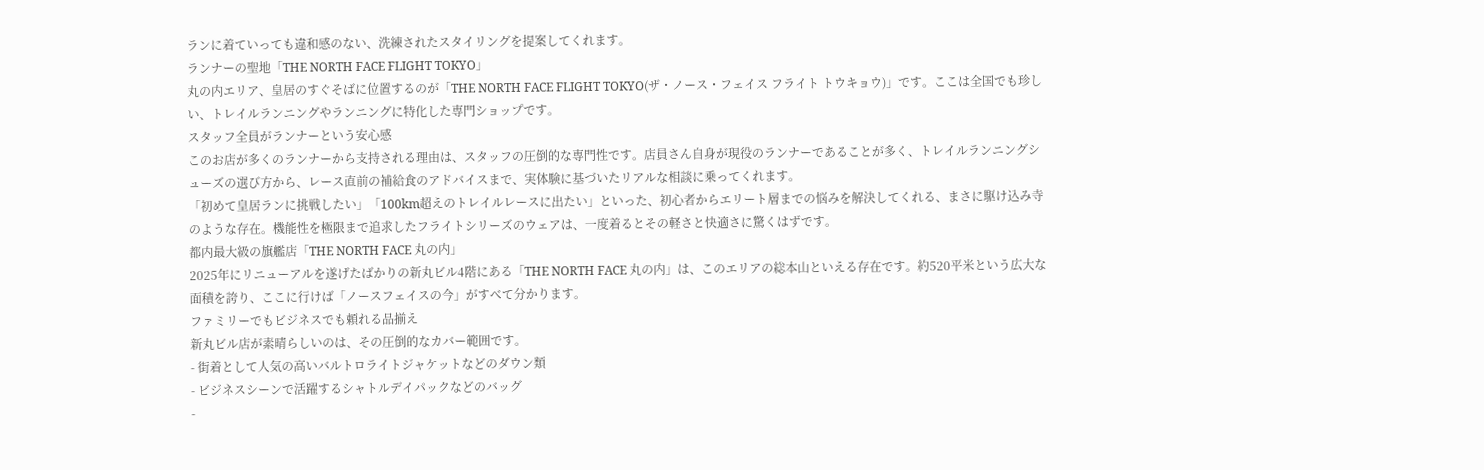ランに着ていっても違和感のない、洗練されたスタイリングを提案してくれます。
ランナーの聖地「THE NORTH FACE FLIGHT TOKYO」
丸の内エリア、皇居のすぐそばに位置するのが「THE NORTH FACE FLIGHT TOKYO(ザ・ノース・フェイス フライト トウキョウ)」です。ここは全国でも珍しい、トレイルランニングやランニングに特化した専門ショップです。
スタッフ全員がランナーという安心感
このお店が多くのランナーから支持される理由は、スタッフの圧倒的な専門性です。店員さん自身が現役のランナーであることが多く、トレイルランニングシューズの選び方から、レース直前の補給食のアドバイスまで、実体験に基づいたリアルな相談に乗ってくれます。
「初めて皇居ランに挑戦したい」「100km超えのトレイルレースに出たい」といった、初心者からエリート層までの悩みを解決してくれる、まさに駆け込み寺のような存在。機能性を極限まで追求したフライトシリーズのウェアは、一度着るとその軽さと快適さに驚くはずです。
都内最大級の旗艦店「THE NORTH FACE 丸の内」
2025年にリニューアルを遂げたばかりの新丸ビル4階にある「THE NORTH FACE 丸の内」は、このエリアの総本山といえる存在です。約520平米という広大な面積を誇り、ここに行けば「ノースフェイスの今」がすべて分かります。
ファミリーでもビジネスでも頼れる品揃え
新丸ビル店が素晴らしいのは、その圧倒的なカバー範囲です。
- 街着として人気の高いバルトロライトジャケットなどのダウン類
- ビジネスシーンで活躍するシャトルデイパックなどのバッグ
-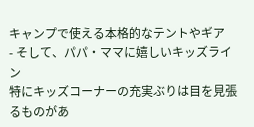キャンプで使える本格的なテントやギア
- そして、パパ・ママに嬉しいキッズライン
特にキッズコーナーの充実ぶりは目を見張るものがあ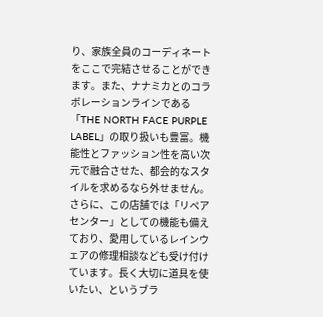り、家族全員のコーディネートをここで完結させることができます。また、ナナミカとのコラボレーションラインである「THE NORTH FACE PURPLE LABEL」の取り扱いも豊富。機能性とファッション性を高い次元で融合させた、都会的なスタイルを求めるなら外せません。
さらに、この店舗では「リペアセンター」としての機能も備えており、愛用しているレインウェアの修理相談なども受け付けています。長く大切に道具を使いたい、というブラ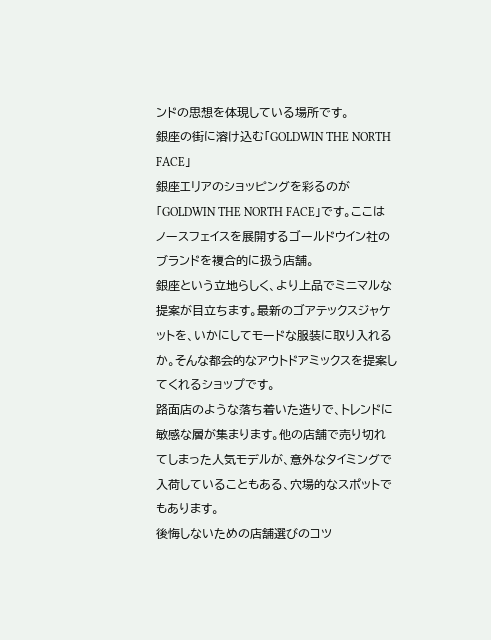ンドの思想を体現している場所です。
銀座の街に溶け込む「GOLDWIN THE NORTH FACE」
銀座エリアのショッピングを彩るのが「GOLDWIN THE NORTH FACE」です。ここはノースフェイスを展開するゴールドウイン社のブランドを複合的に扱う店舗。
銀座という立地らしく、より上品でミニマルな提案が目立ちます。最新のゴアテックスジャケットを、いかにしてモードな服装に取り入れるか。そんな都会的なアウトドアミックスを提案してくれるショップです。
路面店のような落ち着いた造りで、トレンドに敏感な層が集まります。他の店舗で売り切れてしまった人気モデルが、意外なタイミングで入荷していることもある、穴場的なスポットでもあります。
後悔しないための店舗選びのコツ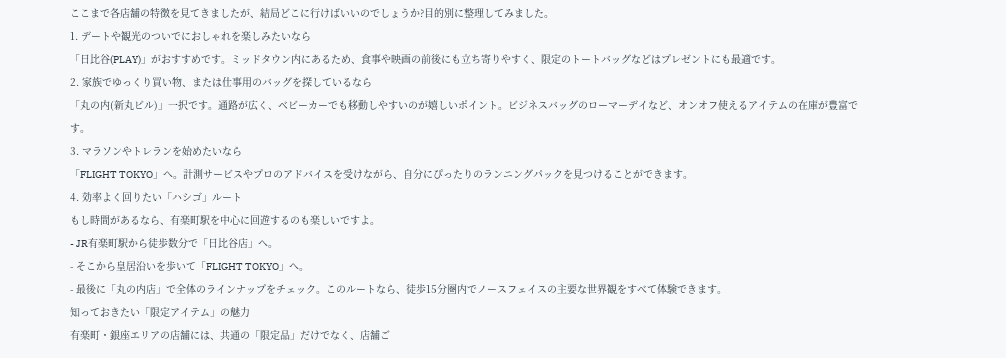ここまで各店舗の特徴を見てきましたが、結局どこに行けばいいのでしょうか?目的別に整理してみました。
1. デートや観光のついでにおしゃれを楽しみたいなら
「日比谷(PLAY)」がおすすめです。ミッドタウン内にあるため、食事や映画の前後にも立ち寄りやすく、限定のトートバッグなどはプレゼントにも最適です。
2. 家族でゆっくり買い物、または仕事用のバッグを探しているなら
「丸の内(新丸ビル)」一択です。通路が広く、ベビーカーでも移動しやすいのが嬉しいポイント。ビジネスバッグのローマーデイなど、オンオフ使えるアイテムの在庫が豊富です。
3. マラソンやトレランを始めたいなら
「FLIGHT TOKYO」へ。計測サービスやプロのアドバイスを受けながら、自分にぴったりのランニングパックを見つけることができます。
4. 効率よく回りたい「ハシゴ」ルート
もし時間があるなら、有楽町駅を中心に回遊するのも楽しいですよ。
- JR有楽町駅から徒歩数分で「日比谷店」へ。
- そこから皇居沿いを歩いて「FLIGHT TOKYO」へ。
- 最後に「丸の内店」で全体のラインナップをチェック。このルートなら、徒歩15分圏内でノースフェイスの主要な世界観をすべて体験できます。
知っておきたい「限定アイテム」の魅力
有楽町・銀座エリアの店舗には、共通の「限定品」だけでなく、店舗ご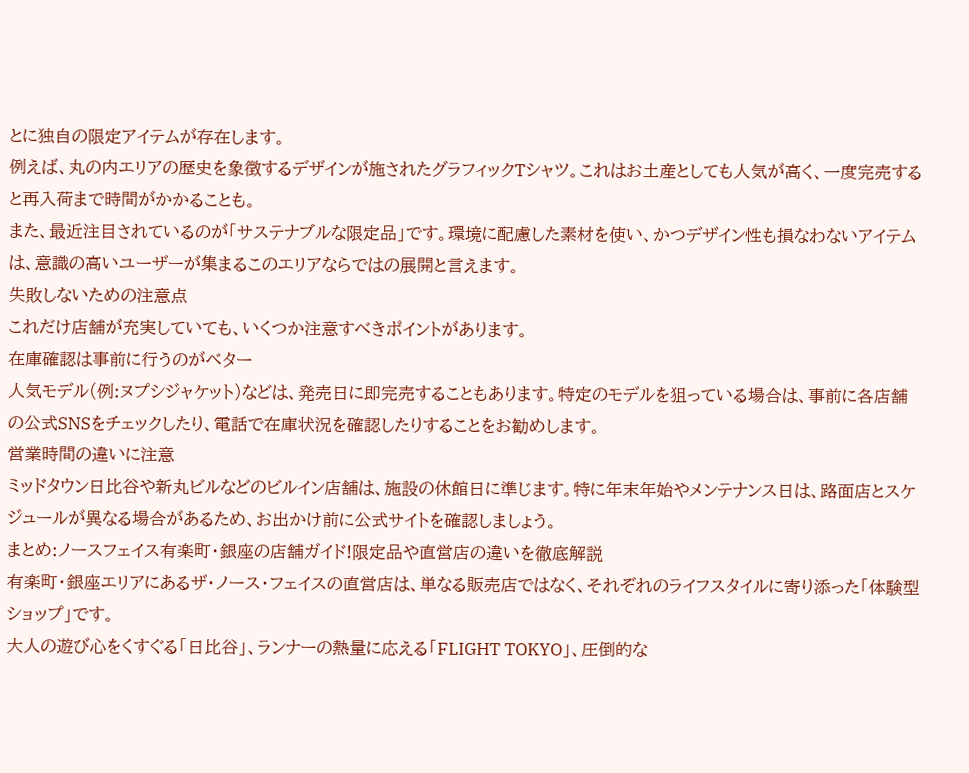とに独自の限定アイテムが存在します。
例えば、丸の内エリアの歴史を象徴するデザインが施されたグラフィックTシャツ。これはお土産としても人気が高く、一度完売すると再入荷まで時間がかかることも。
また、最近注目されているのが「サステナブルな限定品」です。環境に配慮した素材を使い、かつデザイン性も損なわないアイテムは、意識の高いユーザーが集まるこのエリアならではの展開と言えます。
失敗しないための注意点
これだけ店舗が充実していても、いくつか注意すべきポイントがあります。
在庫確認は事前に行うのがベター
人気モデル(例:ヌプシジャケット)などは、発売日に即完売することもあります。特定のモデルを狙っている場合は、事前に各店舗の公式SNSをチェックしたり、電話で在庫状況を確認したりすることをお勧めします。
営業時間の違いに注意
ミッドタウン日比谷や新丸ビルなどのビルイン店舗は、施設の休館日に準じます。特に年末年始やメンテナンス日は、路面店とスケジュールが異なる場合があるため、お出かけ前に公式サイトを確認しましょう。
まとめ:ノースフェイス有楽町・銀座の店舗ガイド!限定品や直営店の違いを徹底解説
有楽町・銀座エリアにあるザ・ノース・フェイスの直営店は、単なる販売店ではなく、それぞれのライフスタイルに寄り添った「体験型ショップ」です。
大人の遊び心をくすぐる「日比谷」、ランナーの熱量に応える「FLIGHT TOKYO」、圧倒的な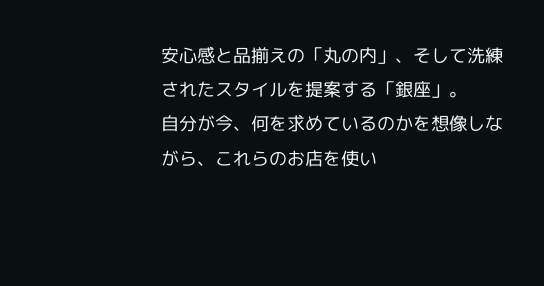安心感と品揃えの「丸の内」、そして洗練されたスタイルを提案する「銀座」。
自分が今、何を求めているのかを想像しながら、これらのお店を使い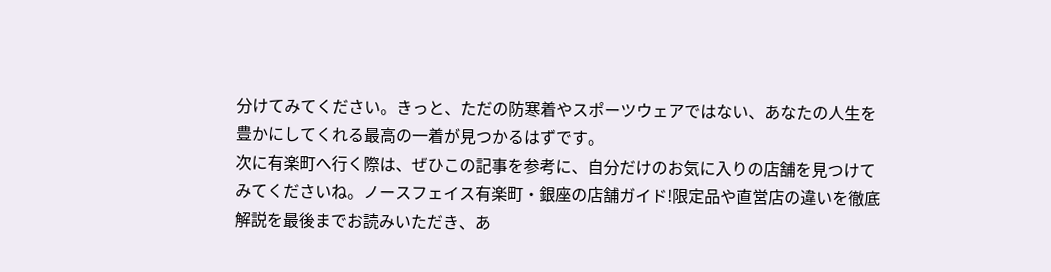分けてみてください。きっと、ただの防寒着やスポーツウェアではない、あなたの人生を豊かにしてくれる最高の一着が見つかるはずです。
次に有楽町へ行く際は、ぜひこの記事を参考に、自分だけのお気に入りの店舗を見つけてみてくださいね。ノースフェイス有楽町・銀座の店舗ガイド!限定品や直営店の違いを徹底解説を最後までお読みいただき、あ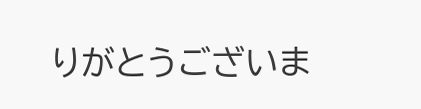りがとうございま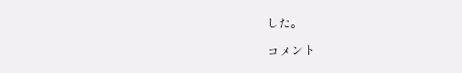した。

コメント